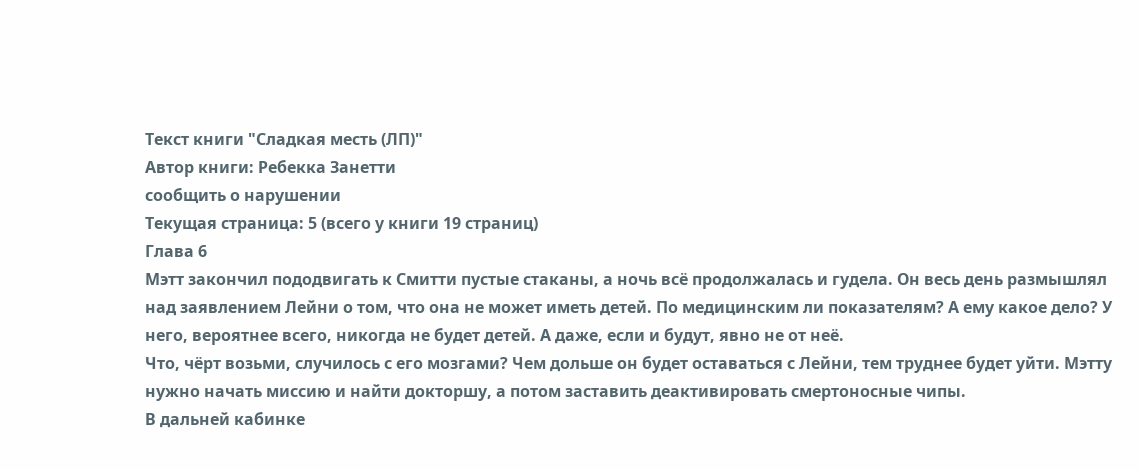Текст книги "Сладкая месть (ЛП)"
Автор книги: Ребекка Занетти
сообщить о нарушении
Текущая страница: 5 (всего у книги 19 страниц)
Глава 6
Мэтт закончил пододвигать к Смитти пустые стаканы, а ночь всё продолжалась и гудела. Он весь день размышлял над заявлением Лейни о том, что она не может иметь детей. По медицинским ли показателям? А ему какое дело? У него, вероятнее всего, никогда не будет детей. А даже, если и будут, явно не от неё.
Что, чёрт возьми, случилось с его мозгами? Чем дольше он будет оставаться с Лейни, тем труднее будет уйти. Мэтту нужно начать миссию и найти докторшу, а потом заставить деактивировать смертоносные чипы.
В дальней кабинке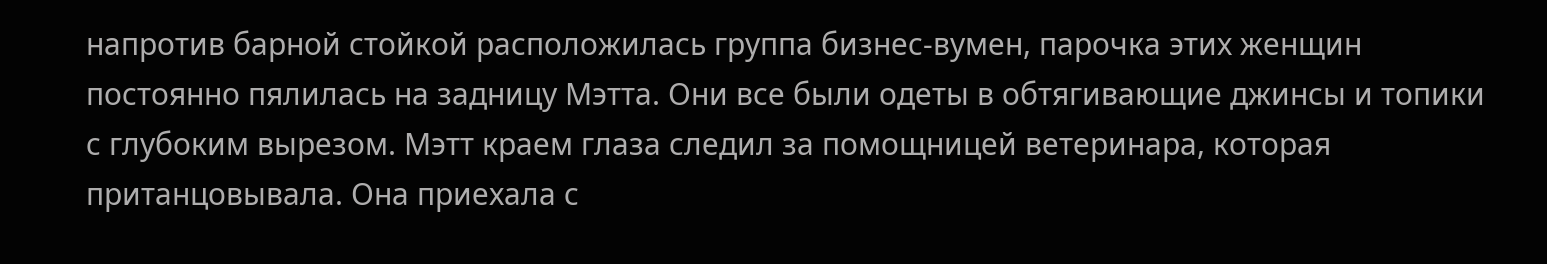напротив барной стойкой расположилась группа бизнес-вумен, парочка этих женщин постоянно пялилась на задницу Мэтта. Они все были одеты в обтягивающие джинсы и топики с глубоким вырезом. Мэтт краем глаза следил за помощницей ветеринара, которая пританцовывала. Она приехала с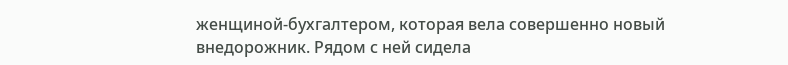женщиной-бухгалтером, которая вела совершенно новый внедорожник. Рядом с ней сидела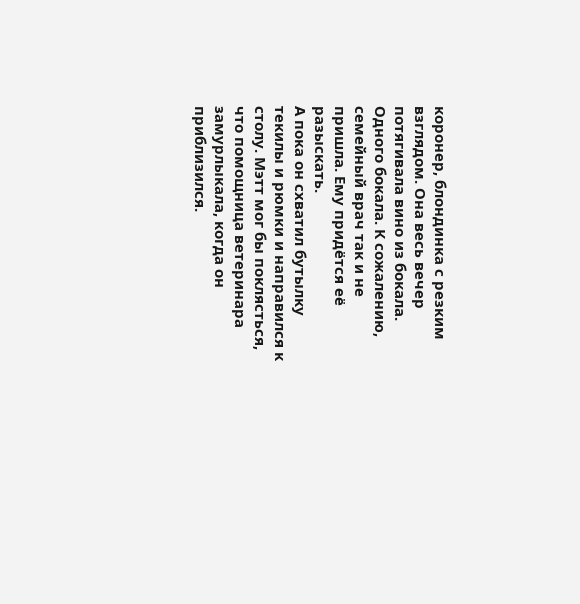коронер, блондинка с резким взглядом. Она весь вечер потягивала вино из бокала. Одного бокала. К сожалению, семейный врач так и не пришла. Ему придётся её разыскать.
А пока он схватил бутылку текилы и рюмки и направился к столу. Мэтт мог бы поклясться, что помощница ветеринара замурлыкала, когда он приблизился.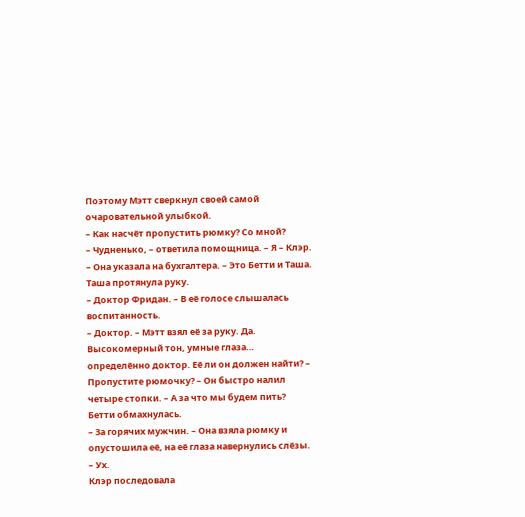Поэтому Мэтт сверкнул своей самой очаровательной улыбкой.
– Как насчёт пропустить рюмку? Со мной?
– Чудненько, – ответила помощница. – Я – Клэр. – Она указала на бухгалтера. – Это Бетти и Таша.
Таша протянула руку.
– Доктор Фридан. – В её голосе слышалась воспитанность.
– Доктор. – Мэтт взял её за руку. Да. Высокомерный тон, умные глаза… определённо доктор. Её ли он должен найти? – Пропустите рюмочку? – Он быстро налил четыре стопки. – А за что мы будем пить?
Бетти обмахнулась.
– За горячих мужчин. – Она взяла рюмку и опустошила её, на её глаза навернулись слёзы. – Ух.
Клэр последовала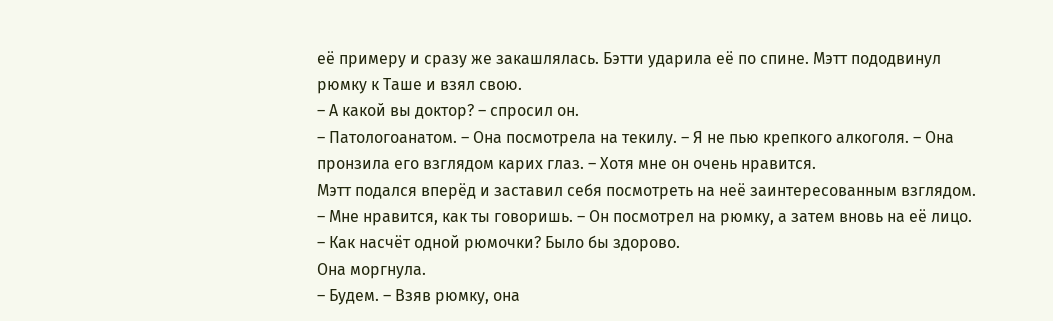её примеру и сразу же закашлялась. Бэтти ударила её по спине. Мэтт пододвинул рюмку к Таше и взял свою.
– А какой вы доктор? – спросил он.
– Патологоанатом. – Она посмотрела на текилу. – Я не пью крепкого алкоголя. – Она пронзила его взглядом карих глаз. – Хотя мне он очень нравится.
Мэтт подался вперёд и заставил себя посмотреть на неё заинтересованным взглядом.
– Мне нравится, как ты говоришь. – Он посмотрел на рюмку, а затем вновь на её лицо. – Как насчёт одной рюмочки? Было бы здорово.
Она моргнула.
– Будем. – Взяв рюмку, она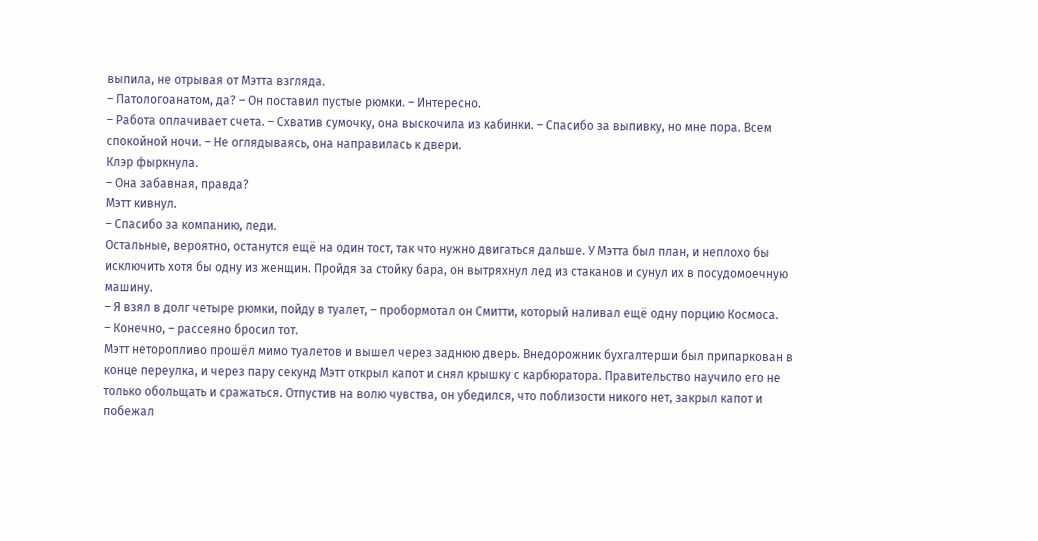выпила, не отрывая от Мэтта взгляда.
– Патологоанатом, да? – Он поставил пустые рюмки. – Интересно.
– Работа оплачивает счета. – Схватив сумочку, она выскочила из кабинки. – Спасибо за выпивку, но мне пора. Всем спокойной ночи. – Не оглядываясь, она направилась к двери.
Клэр фыркнула.
– Она забавная, правда?
Мэтт кивнул.
– Спасибо за компанию, леди.
Остальные, вероятно, останутся ещё на один тост, так что нужно двигаться дальше. У Мэтта был план, и неплохо бы исключить хотя бы одну из женщин. Пройдя за стойку бара, он вытряхнул лед из стаканов и сунул их в посудомоечную машину.
– Я взял в долг четыре рюмки, пойду в туалет, – пробормотал он Смитти, который наливал ещё одну порцию Космоса.
– Конечно, – рассеяно бросил тот.
Мэтт неторопливо прошёл мимо туалетов и вышел через заднюю дверь. Внедорожник бухгалтерши был припаркован в конце переулка, и через пару секунд Мэтт открыл капот и снял крышку с карбюратора. Правительство научило его не только обольщать и сражаться. Отпустив на волю чувства, он убедился, что поблизости никого нет, закрыл капот и побежал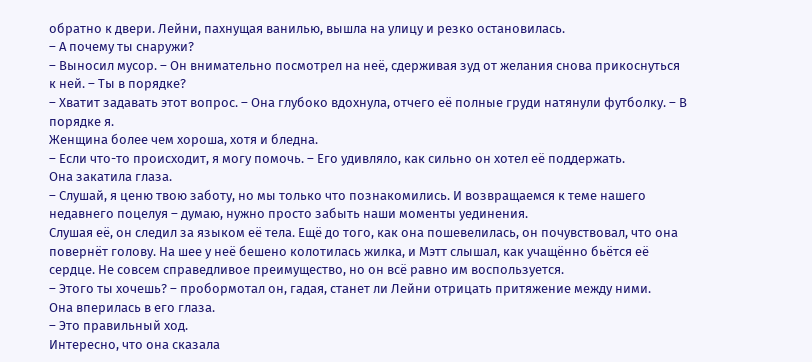обратно к двери. Лейни, пахнущая ванилью, вышла на улицу и резко остановилась.
– А почему ты снаружи?
– Выносил мусор. – Он внимательно посмотрел на неё, сдерживая зуд от желания снова прикоснуться к ней. – Ты в порядке?
– Хватит задавать этот вопрос. – Она глубоко вдохнула, отчего её полные груди натянули футболку. – В порядке я.
Женщина более чем хороша, хотя и бледна.
– Если что-то происходит, я могу помочь. – Его удивляло, как сильно он хотел её поддержать.
Она закатила глаза.
– Слушай, я ценю твою заботу, но мы только что познакомились. И возвращаемся к теме нашего недавнего поцелуя – думаю, нужно просто забыть наши моменты уединения.
Слушая её, он следил за языком её тела. Ещё до того, как она пошевелилась, он почувствовал, что она повернёт голову. На шее у неё бешено колотилась жилка, и Мэтт слышал, как учащённо бьётся её сердце. Не совсем справедливое преимущество, но он всё равно им воспользуется.
– Этого ты хочешь? – пробормотал он, гадая, станет ли Лейни отрицать притяжение между ними.
Она вперилась в его глаза.
– Это правильный ход.
Интересно, что она сказала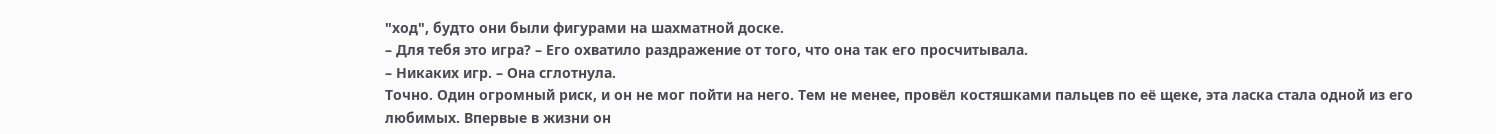"ход", будто они были фигурами на шахматной доске.
– Для тебя это игра? – Его охватило раздражение от того, что она так его просчитывала.
– Никаких игр. – Она сглотнула.
Точно. Один огромный риск, и он не мог пойти на него. Тем не менее, провёл костяшками пальцев по её щеке, эта ласка стала одной из его любимых. Впервые в жизни он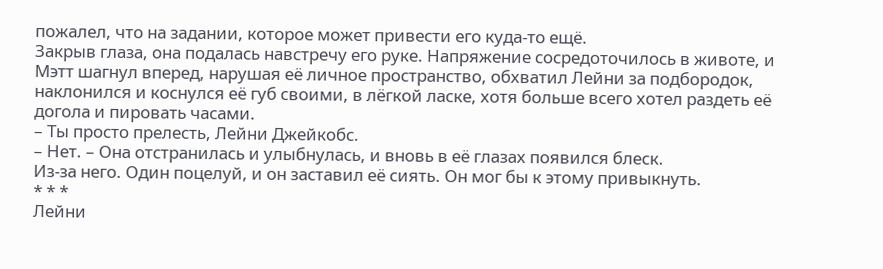пожалел, что на задании, которое может привести его куда-то ещё.
Закрыв глаза, она подалась навстречу его руке. Напряжение сосредоточилось в животе, и Мэтт шагнул вперед, нарушая её личное пространство, обхватил Лейни за подбородок, наклонился и коснулся её губ своими, в лёгкой ласке, хотя больше всего хотел раздеть её догола и пировать часами.
– Ты просто прелесть, Лейни Джейкобс.
– Нет. – Она отстранилась и улыбнулась, и вновь в её глазах появился блеск.
Из-за него. Один поцелуй, и он заставил её сиять. Он мог бы к этому привыкнуть.
* * *
Лейни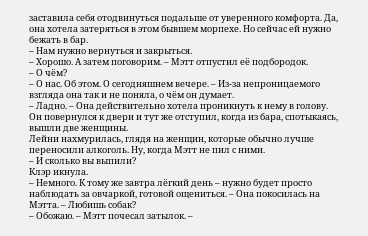заставила себя отодвинуться подальше от уверенного комфорта. Да, она хотела затеряться в этом бывшем морпехе. Но сейчас ей нужно бежать в бар.
– Нам нужно вернуться и закрыться.
– Хорошо. А затем поговорим. – Мэтт отпустил её подбородок.
– О чём?
– О нас. Об этом. О сегодняшнем вечере. – Из-за непроницаемого взгляда она так и не поняла, о чём он думает.
– Ладно. – Она действительно хотела проникнуть к нему в голову.
Он повернулся к двери и тут же отступил, когда из бара, спотыкаясь, вышли две женщины.
Лейни нахмурилась, глядя на женщин, которые обычно лучше переносили алкоголь. Ну, когда Мэтт не пил с ними.
– И сколько вы выпили?
Клэр икнула.
– Немного. К тому же завтра лёгкий день – нужно будет просто наблюдать за овчаркой, готовой ощениться. – Она покосилась на Мэтта. – Любишь собак?
– Обожаю. – Мэтт почесал затылок. –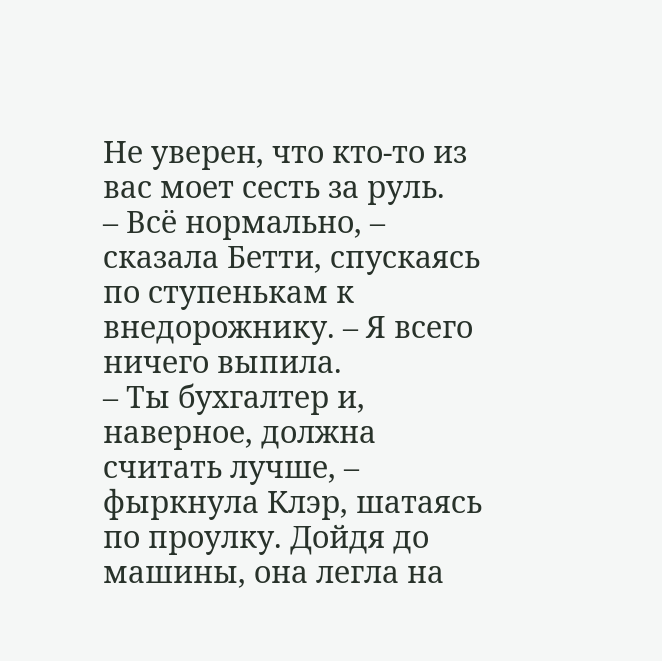Не уверен, что кто-то из вас моет сесть за руль.
– Всё нормально, – сказала Бетти, спускаясь по ступенькам к внедорожнику. – Я всего ничего выпила.
– Ты бухгалтер и, наверное, должна считать лучше, – фыркнула Клэр, шатаясь по проулку. Дойдя до машины, она легла на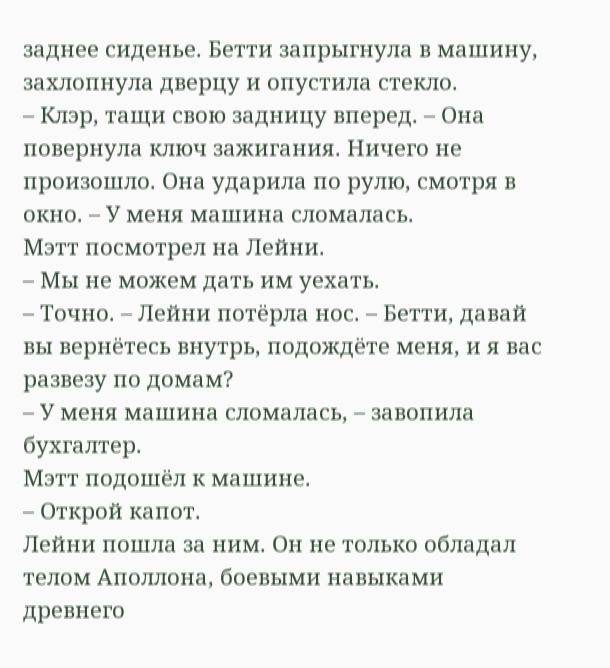заднее сиденье. Бетти запрыгнула в машину, захлопнула дверцу и опустила стекло.
– Клэр, тащи свою задницу вперед. – Она повернула ключ зажигания. Ничего не произошло. Она ударила по рулю, смотря в окно. – У меня машина сломалась.
Мэтт посмотрел на Лейни.
– Мы не можем дать им уехать.
– Точно. – Лейни потёрла нос. – Бетти, давай вы вернётесь внутрь, подождёте меня, и я вас развезу по домам?
– У меня машина сломалась, – завопила бухгалтер.
Мэтт подошёл к машине.
– Открой капот.
Лейни пошла за ним. Он не только обладал телом Аполлона, боевыми навыками древнего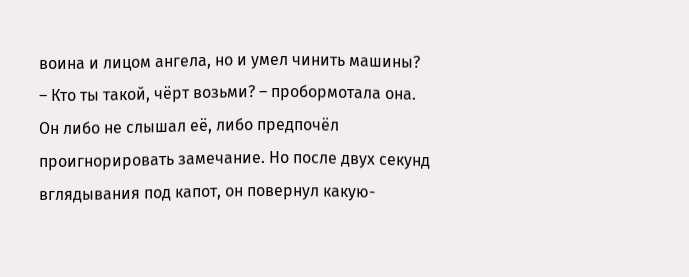воина и лицом ангела, но и умел чинить машины?
– Кто ты такой, чёрт возьми? – пробормотала она.
Он либо не слышал её, либо предпочёл проигнорировать замечание. Но после двух секунд вглядывания под капот, он повернул какую-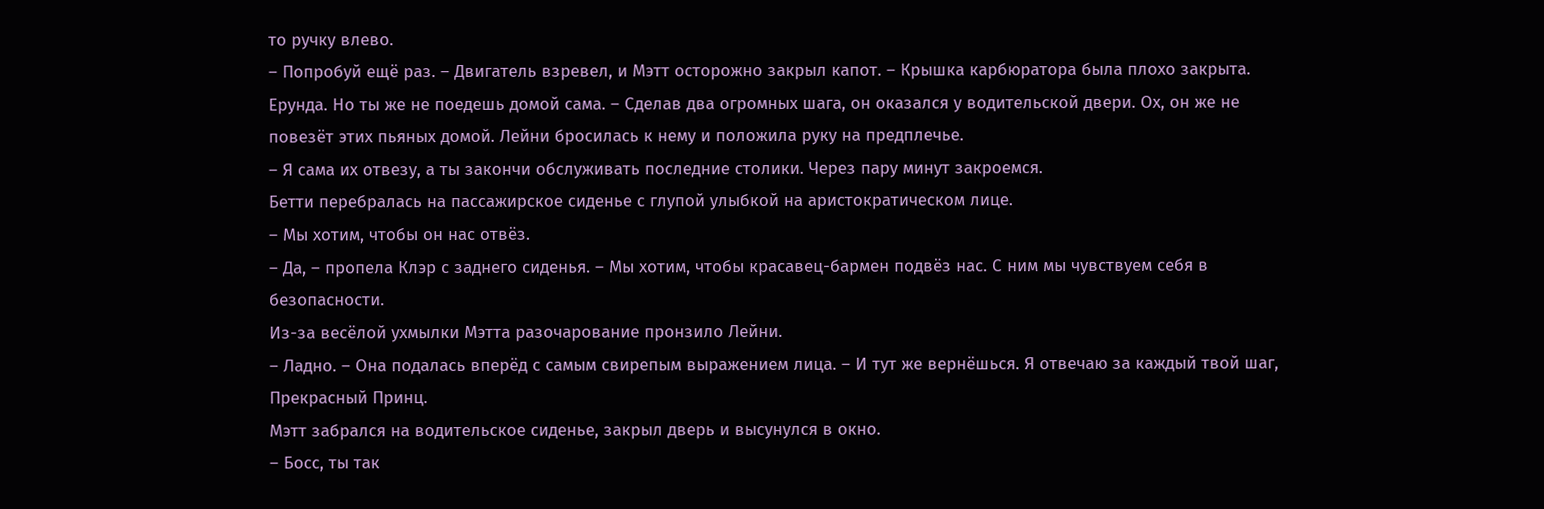то ручку влево.
– Попробуй ещё раз. – Двигатель взревел, и Мэтт осторожно закрыл капот. – Крышка карбюратора была плохо закрыта. Ерунда. Но ты же не поедешь домой сама. – Сделав два огромных шага, он оказался у водительской двери. Ох, он же не повезёт этих пьяных домой. Лейни бросилась к нему и положила руку на предплечье.
– Я сама их отвезу, а ты закончи обслуживать последние столики. Через пару минут закроемся.
Бетти перебралась на пассажирское сиденье с глупой улыбкой на аристократическом лице.
– Мы хотим, чтобы он нас отвёз.
– Да, – пропела Клэр с заднего сиденья. – Мы хотим, чтобы красавец-бармен подвёз нас. С ним мы чувствуем себя в безопасности.
Из-за весёлой ухмылки Мэтта разочарование пронзило Лейни.
– Ладно. – Она подалась вперёд с самым свирепым выражением лица. – И тут же вернёшься. Я отвечаю за каждый твой шаг, Прекрасный Принц.
Мэтт забрался на водительское сиденье, закрыл дверь и высунулся в окно.
– Босс, ты так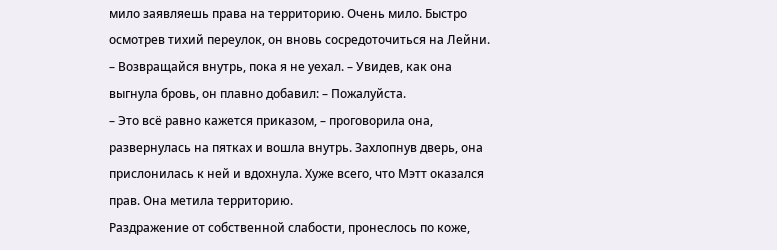мило заявляешь права на территорию. Очень мило. Быстро осмотрев тихий переулок, он вновь сосредоточиться на Лейни. – Возвращайся внутрь, пока я не уехал. – Увидев, как она выгнула бровь, он плавно добавил: – Пожалуйста.
– Это всё равно кажется приказом, – проговорила она, развернулась на пятках и вошла внутрь. Захлопнув дверь, она прислонилась к ней и вдохнула. Хуже всего, что Мэтт оказался прав. Она метила территорию.
Раздражение от собственной слабости, пронеслось по коже,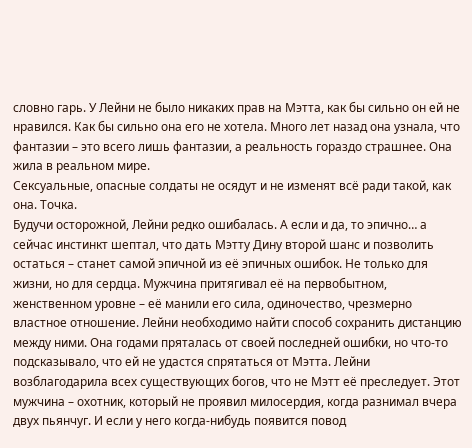словно гарь. У Лейни не было никаких прав на Мэтта, как бы сильно он ей не нравился. Как бы сильно она его не хотела. Много лет назад она узнала, что фантазии – это всего лишь фантазии, а реальность гораздо страшнее. Она жила в реальном мире.
Сексуальные, опасные солдаты не осядут и не изменят всё ради такой, как она. Точка.
Будучи осторожной, Лейни редко ошибалась. А если и да, то эпично… а сейчас инстинкт шептал, что дать Мэтту Дину второй шанс и позволить остаться – станет самой эпичной из её эпичных ошибок. Не только для жизни, но для сердца. Мужчина притягивал её на первобытном, женственном уровне – её манили его сила, одиночество, чрезмерно властное отношение. Лейни необходимо найти способ сохранить дистанцию между ними. Она годами пряталась от своей последней ошибки, но что-то подсказывало, что ей не удастся спрятаться от Мэтта. Лейни возблагодарила всех существующих богов, что не Мэтт её преследует. Этот мужчина – охотник, который не проявил милосердия, когда разнимал вчера двух пьянчуг. И если у него когда-нибудь появится повод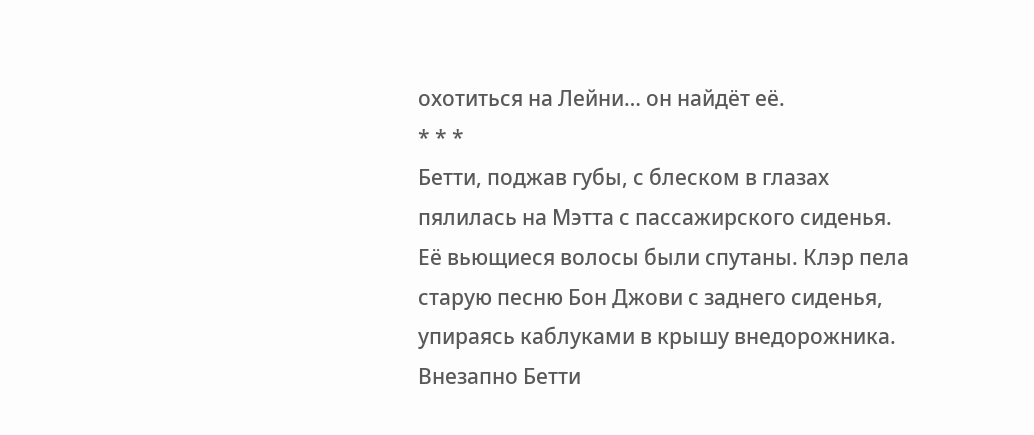охотиться на Лейни… он найдёт её.
* * *
Бетти, поджав губы, с блеском в глазах пялилась на Мэтта с пассажирского сиденья. Её вьющиеся волосы были спутаны. Клэр пела старую песню Бон Джови с заднего сиденья, упираясь каблуками в крышу внедорожника. Внезапно Бетти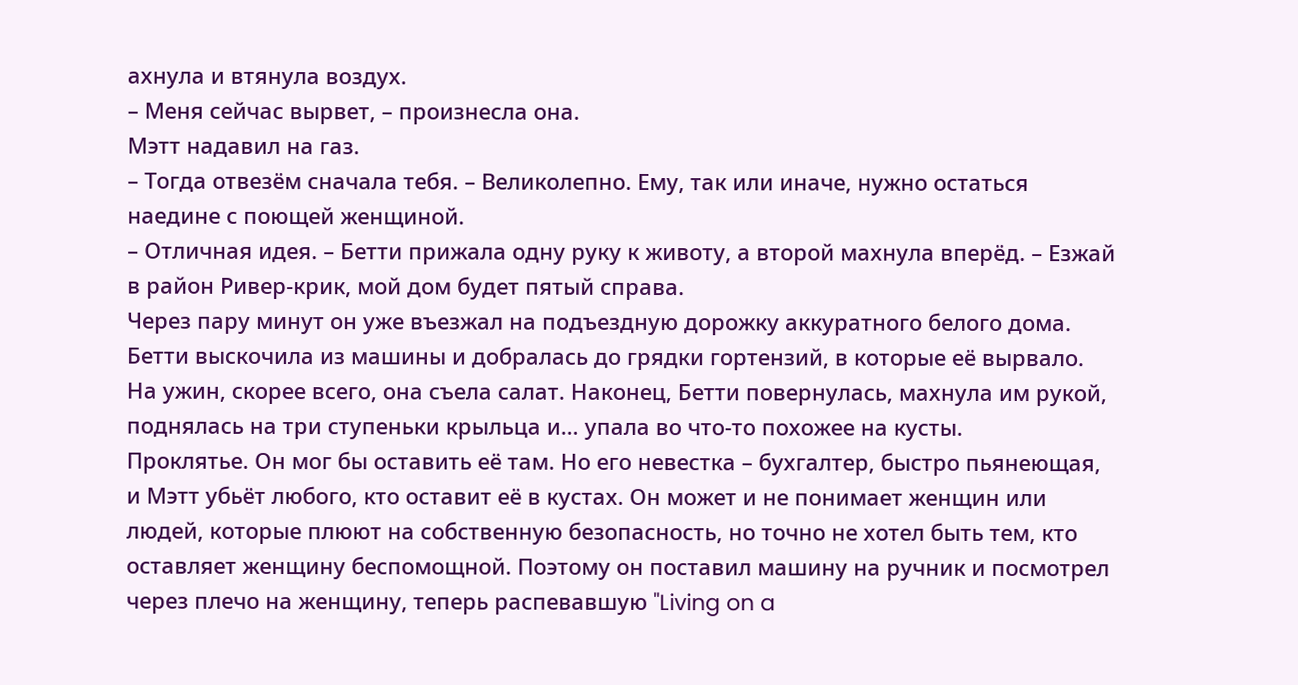ахнула и втянула воздух.
– Меня сейчас вырвет, – произнесла она.
Мэтт надавил на газ.
– Тогда отвезём сначала тебя. – Великолепно. Ему, так или иначе, нужно остаться наедине с поющей женщиной.
– Отличная идея. – Бетти прижала одну руку к животу, а второй махнула вперёд. – Езжай в район Ривер-крик, мой дом будет пятый справа.
Через пару минут он уже въезжал на подъездную дорожку аккуратного белого дома. Бетти выскочила из машины и добралась до грядки гортензий, в которые её вырвало. На ужин, скорее всего, она съела салат. Наконец, Бетти повернулась, махнула им рукой, поднялась на три ступеньки крыльца и… упала во что-то похожее на кусты.
Проклятье. Он мог бы оставить её там. Но его невестка – бухгалтер, быстро пьянеющая, и Мэтт убьёт любого, кто оставит её в кустах. Он может и не понимает женщин или людей, которые плюют на собственную безопасность, но точно не хотел быть тем, кто оставляет женщину беспомощной. Поэтому он поставил машину на ручник и посмотрел через плечо на женщину, теперь распевавшую "Living on a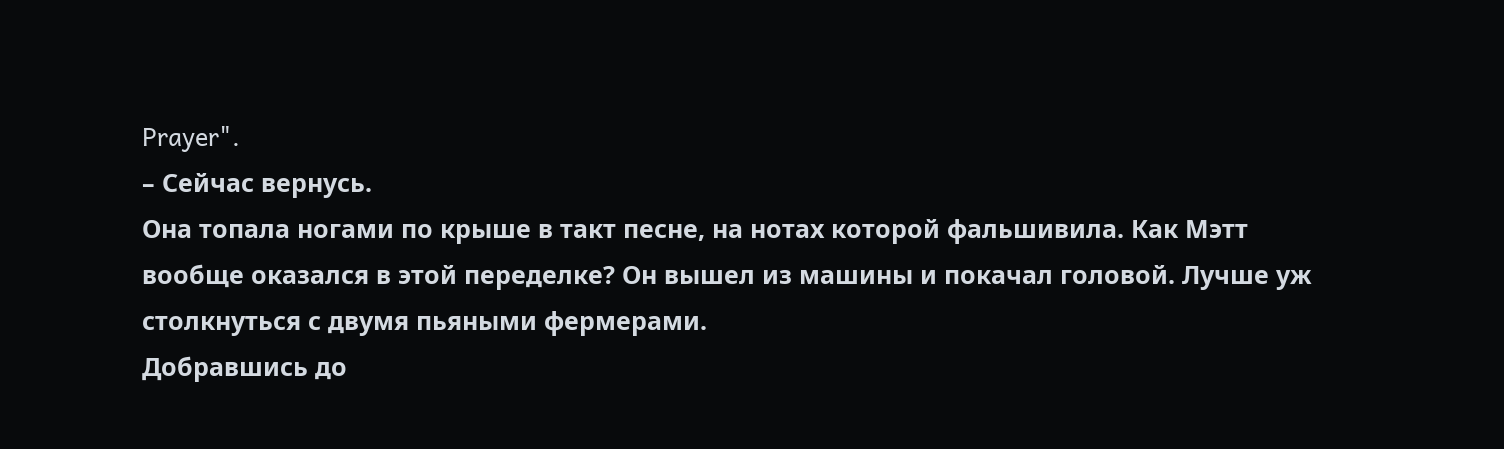Prayer".
– Сейчас вернусь.
Она топала ногами по крыше в такт песне, на нотах которой фальшивила. Как Мэтт вообще оказался в этой переделке? Он вышел из машины и покачал головой. Лучше уж столкнуться с двумя пьяными фермерами.
Добравшись до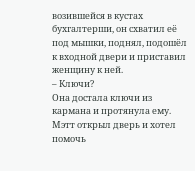возившейся в кустах бухгалтерши, он схватил её под мышки, поднял, подошёл к входной двери и приставил женщину к ней.
– Ключи?
Она достала ключи из кармана и протянула ему. Мэтт открыл дверь и хотел помочь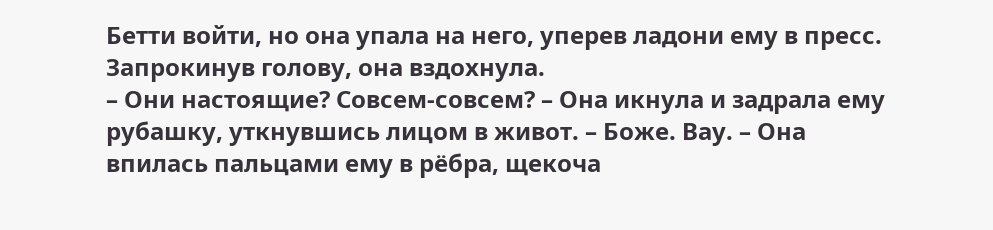Бетти войти, но она упала на него, уперев ладони ему в пресс.
Запрокинув голову, она вздохнула.
– Они настоящие? Совсем-совсем? – Она икнула и задрала ему рубашку, уткнувшись лицом в живот. – Боже. Вау. – Она впилась пальцами ему в рёбра, щекоча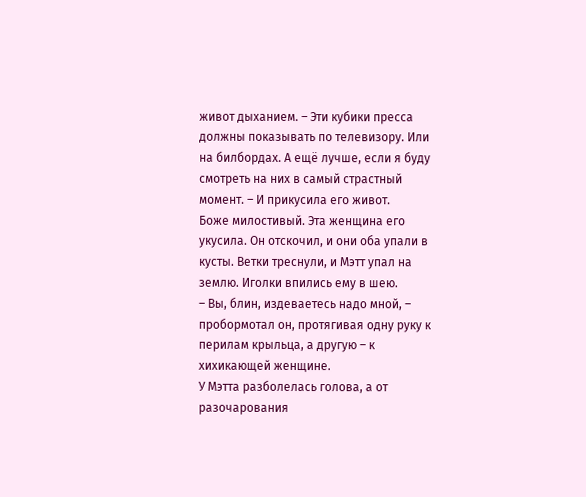живот дыханием. – Эти кубики пресса должны показывать по телевизору. Или на билбордах. А ещё лучше, если я буду смотреть на них в самый страстный момент. – И прикусила его живот.
Боже милостивый. Эта женщина его укусила. Он отскочил, и они оба упали в кусты. Ветки треснули, и Мэтт упал на землю. Иголки впились ему в шею.
– Вы, блин, издеваетесь надо мной, – пробормотал он, протягивая одну руку к перилам крыльца, а другую – к хихикающей женщине.
У Мэтта разболелась голова, а от разочарования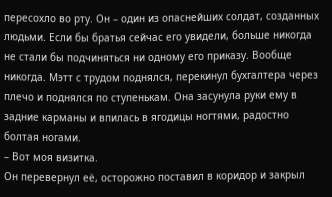пересохло во рту. Он – один из опаснейших солдат, созданных людьми. Если бы братья сейчас его увидели, больше никогда не стали бы подчиняться ни одному его приказу. Вообще никогда. Мэтт с трудом поднялся, перекинул бухгалтера через плечо и поднялся по ступенькам. Она засунула руки ему в задние карманы и впилась в ягодицы ногтями, радостно болтая ногами.
– Вот моя визитка.
Он перевернул её, осторожно поставил в коридор и закрыл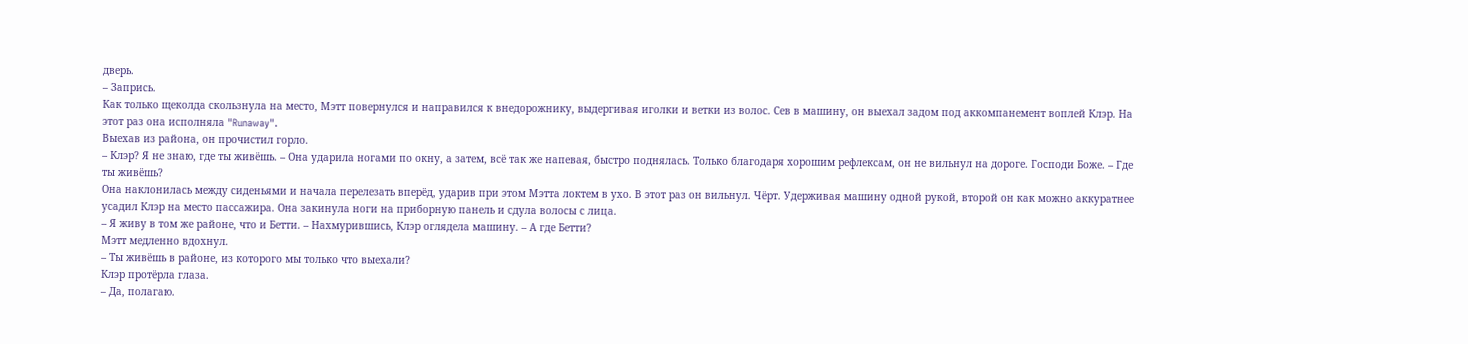дверь.
– Запрись.
Как только щеколда скользнула на место, Мэтт повернулся и направился к внедорожнику, выдергивая иголки и ветки из волос. Сев в машину, он выехал задом под аккомпанемент воплей Клэр. На этот раз она исполняла "Runaway".
Выехав из района, он прочистил горло.
– Клэр? Я не знаю, где ты живёшь. – Она ударила ногами по окну, а затем, всё так же напевая, быстро поднялась. Только благодаря хорошим рефлексам, он не вильнул на дороге. Господи Боже. – Где ты живёшь?
Она наклонилась между сиденьями и начала перелезать вперёд, ударив при этом Мэтта локтем в ухо. В этот раз он вильнул. Чёрт. Удерживая машину одной рукой, второй он как можно аккуратнее усадил Клэр на место пассажира. Она закинула ноги на приборную панель и сдула волосы с лица.
– Я живу в том же районе, что и Бетти. – Нахмурившись, Клэр оглядела машину. – А где Бетти?
Мэтт медленно вдохнул.
– Ты живёшь в районе, из которого мы только что выехали?
Клэр протёрла глаза.
– Да, полагаю.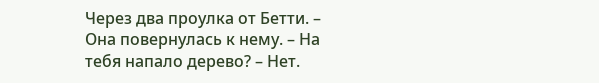Через два проулка от Бетти. – Она повернулась к нему. – На тебя напало дерево? – Нет.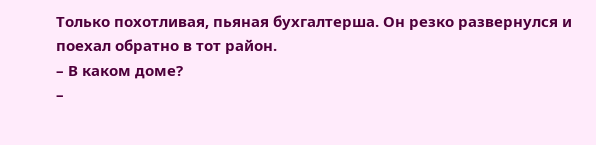Только похотливая, пьяная бухгалтерша. Он резко развернулся и поехал обратно в тот район.
– В каком доме?
–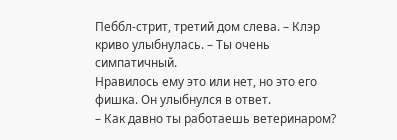Пеббл-стрит, третий дом слева. – Клэр криво улыбнулась. – Ты очень симпатичный.
Нравилось ему это или нет, но это его фишка. Он улыбнулся в ответ.
– Как давно ты работаешь ветеринаром?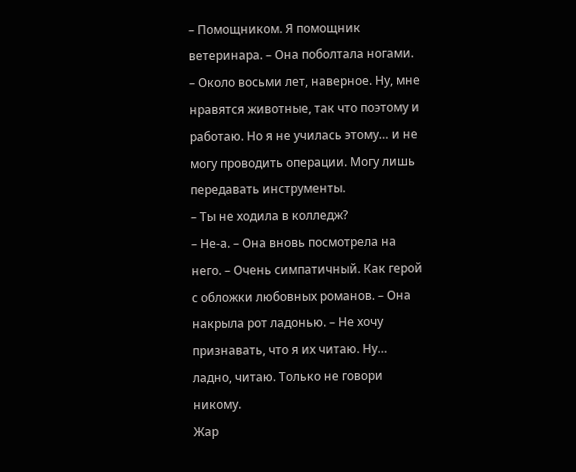– Помощником. Я помощник ветеринара. – Она поболтала ногами. – Около восьми лет, наверное. Ну, мне нравятся животные, так что поэтому и работаю. Но я не училась этому… и не могу проводить операции. Могу лишь передавать инструменты.
– Ты не ходила в колледж?
– Не-а. – Она вновь посмотрела на него. – Очень симпатичный. Как герой с обложки любовных романов. – Она накрыла рот ладонью. – Не хочу признавать, что я их читаю. Ну… ладно, читаю. Только не говори никому.
Жар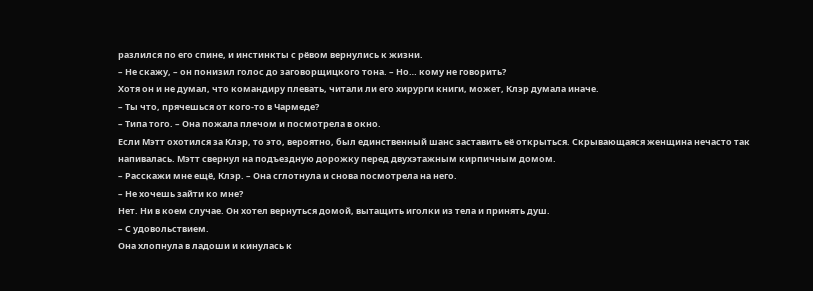разлился по его спине, и инстинкты с рёвом вернулись к жизни.
– Не скажу, – он понизил голос до заговорщицкого тона. – Но… кому не говорить?
Хотя он и не думал, что командиру плевать, читали ли его хирурги книги, может, Клэр думала иначе.
– Ты что, прячешься от кого-то в Чармеде?
– Типа того. – Она пожала плечом и посмотрела в окно.
Если Мэтт охотился за Клэр, то это, вероятно, был единственный шанс заставить её открыться. Скрывающаяся женщина нечасто так напивалась. Мэтт свернул на подъездную дорожку перед двухэтажным кирпичным домом.
– Расскажи мне ещё, Клэр. – Она сглотнула и снова посмотрела на него.
– Не хочешь зайти ко мне?
Нет. Ни в коем случае. Он хотел вернуться домой, вытащить иголки из тела и принять душ.
– С удовольствием.
Она хлопнула в ладоши и кинулась к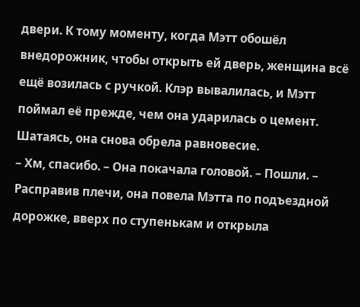двери. К тому моменту, когда Мэтт обошёл внедорожник, чтобы открыть ей дверь, женщина всё ещё возилась с ручкой. Клэр вывалилась, и Мэтт поймал её прежде, чем она ударилась о цемент. Шатаясь, она снова обрела равновесие.
– Хм, спасибо. – Она покачала головой. – Пошли. – Расправив плечи, она повела Мэтта по подъездной дорожке, вверх по ступенькам и открыла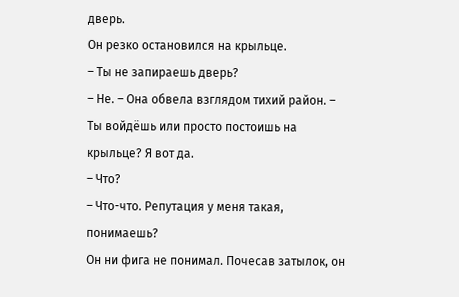дверь.
Он резко остановился на крыльце.
– Ты не запираешь дверь?
– Не. – Она обвела взглядом тихий район. – Ты войдёшь или просто постоишь на крыльце? Я вот да.
– Что?
– Что-что. Репутация у меня такая, понимаешь?
Он ни фига не понимал. Почесав затылок, он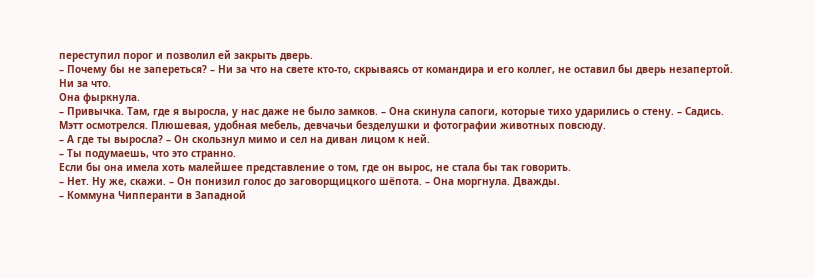переступил порог и позволил ей закрыть дверь.
– Почему бы не запереться? – Ни за что на свете кто-то, скрываясь от командира и его коллег, не оставил бы дверь незапертой. Ни за что.
Она фыркнула.
– Привычка. Там, где я выросла, у нас даже не было замков. – Она скинула сапоги, которые тихо ударились о стену. – Садись.
Мэтт осмотрелся. Плюшевая, удобная мебель, девчачьи безделушки и фотографии животных повсюду.
– А где ты выросла? – Он скользнул мимо и сел на диван лицом к ней.
– Ты подумаешь, что это странно.
Если бы она имела хоть малейшее представление о том, где он вырос, не стала бы так говорить.
– Нет. Ну же, скажи. – Он понизил голос до заговорщицкого шёпота. – Она моргнула. Дважды.
– Коммуна Чипперанти в Западной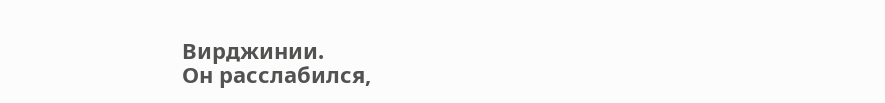Вирджинии.
Он расслабился,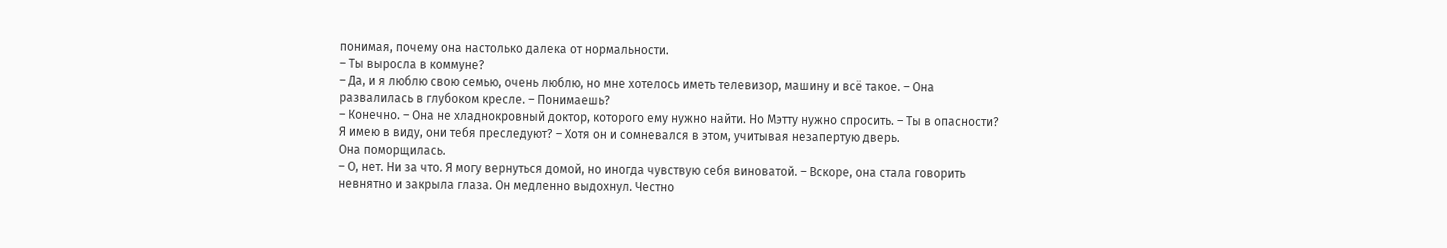понимая, почему она настолько далека от нормальности.
– Ты выросла в коммуне?
– Да, и я люблю свою семью, очень люблю, но мне хотелось иметь телевизор, машину и всё такое. – Она развалилась в глубоком кресле. – Понимаешь?
– Конечно. – Она не хладнокровный доктор, которого ему нужно найти. Но Мэтту нужно спросить. – Ты в опасности? Я имею в виду, они тебя преследуют? – Хотя он и сомневался в этом, учитывая незапертую дверь.
Она поморщилась.
– О, нет. Ни за что. Я могу вернуться домой, но иногда чувствую себя виноватой. – Вскоре, она стала говорить невнятно и закрыла глаза. Он медленно выдохнул. Честно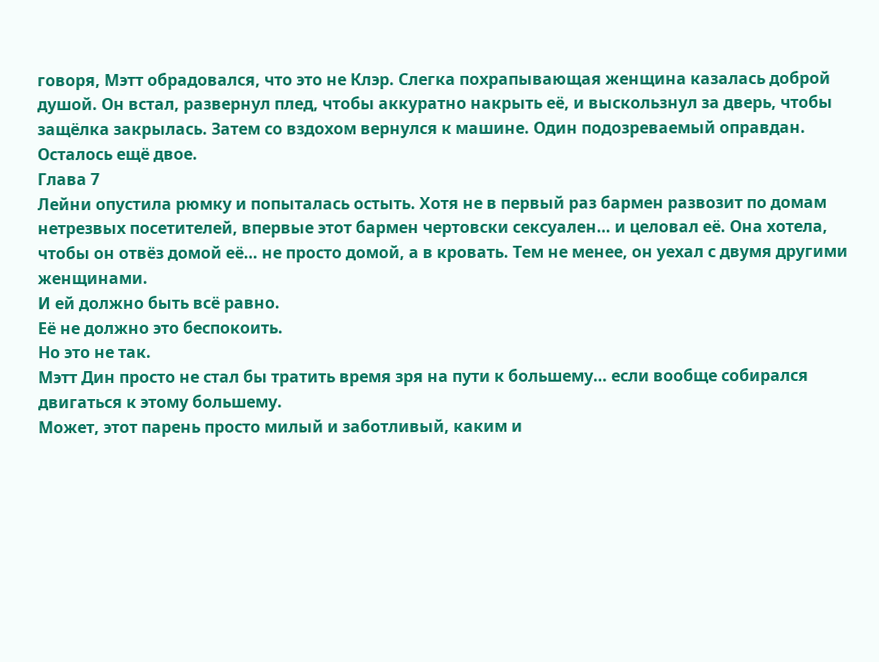говоря, Мэтт обрадовался, что это не Клэр. Слегка похрапывающая женщина казалась доброй душой. Он встал, развернул плед, чтобы аккуратно накрыть её, и выскользнул за дверь, чтобы защёлка закрылась. Затем со вздохом вернулся к машине. Один подозреваемый оправдан. Осталось ещё двое.
Глава 7
Лейни опустила рюмку и попыталась остыть. Хотя не в первый раз бармен развозит по домам нетрезвых посетителей, впервые этот бармен чертовски сексуален… и целовал её. Она хотела, чтобы он отвёз домой её… не просто домой, а в кровать. Тем не менее, он уехал с двумя другими женщинами.
И ей должно быть всё равно.
Её не должно это беспокоить.
Но это не так.
Мэтт Дин просто не стал бы тратить время зря на пути к большему… если вообще собирался двигаться к этому большему.
Может, этот парень просто милый и заботливый, каким и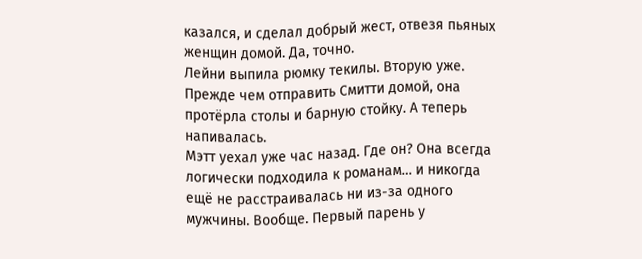казался, и сделал добрый жест, отвезя пьяных женщин домой. Да, точно.
Лейни выпила рюмку текилы. Вторую уже. Прежде чем отправить Смитти домой, она протёрла столы и барную стойку. А теперь напивалась.
Мэтт уехал уже час назад. Где он? Она всегда логически подходила к романам… и никогда ещё не расстраивалась ни из-за одного мужчины. Вообще. Первый парень у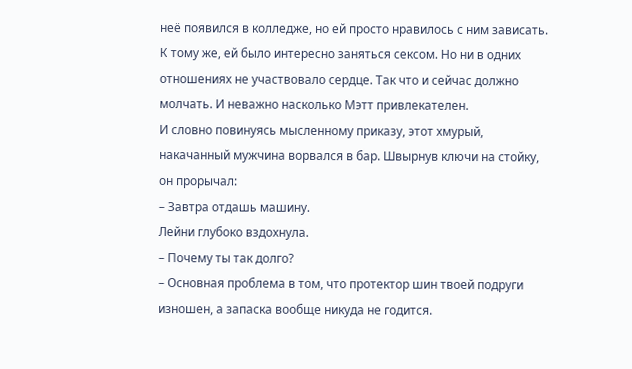неё появился в колледже, но ей просто нравилось с ним зависать. К тому же, ей было интересно заняться сексом. Но ни в одних отношениях не участвовало сердце. Так что и сейчас должно молчать. И неважно насколько Мэтт привлекателен.
И словно повинуясь мысленному приказу, этот хмурый, накачанный мужчина ворвался в бар. Швырнув ключи на стойку, он прорычал:
– Завтра отдашь машину.
Лейни глубоко вздохнула.
– Почему ты так долго?
– Основная проблема в том, что протектор шин твоей подруги изношен, а запаска вообще никуда не годится.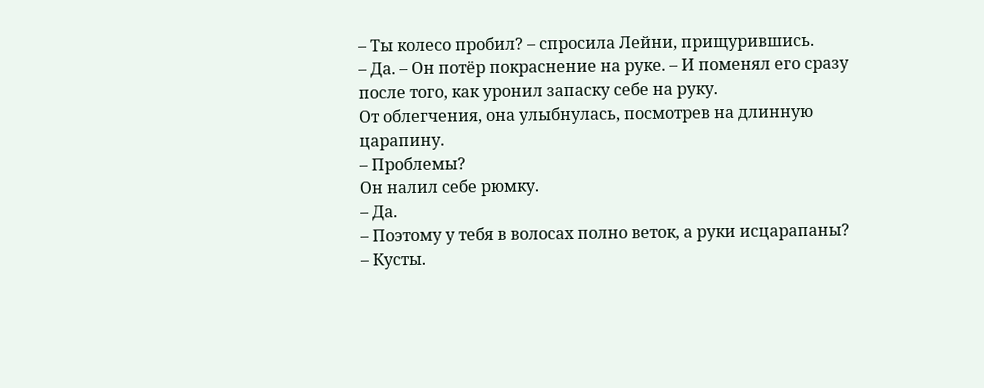– Ты колесо пробил? – спросила Лейни, прищурившись.
– Да. – Он потёр покраснение на руке. – И поменял его сразу после того, как уронил запаску себе на руку.
От облегчения, она улыбнулась, посмотрев на длинную царапину.
– Проблемы?
Он налил себе рюмку.
– Да.
– Поэтому у тебя в волосах полно веток, а руки исцарапаны?
– Кусты.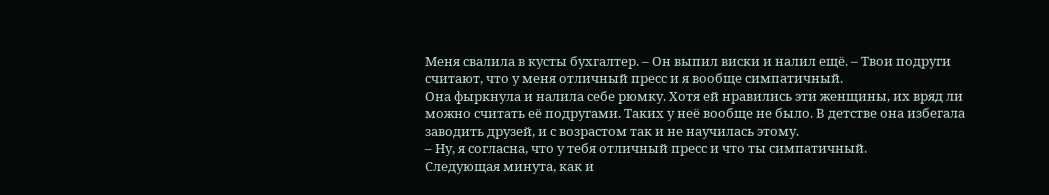Меня свалила в кусты бухгалтер. – Он выпил виски и налил ещё. – Твои подруги считают, что у меня отличный пресс и я вообще симпатичный.
Она фыркнула и налила себе рюмку. Хотя ей нравились эти женщины, их вряд ли можно считать её подругами. Таких у неё вообще не было. В детстве она избегала заводить друзей, и с возрастом так и не научилась этому.
– Ну, я согласна, что у тебя отличный пресс и что ты симпатичный.
Следующая минута, как и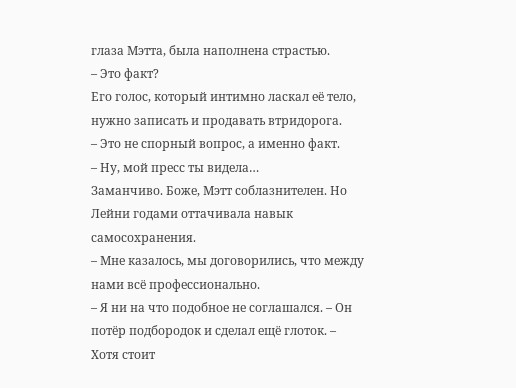глаза Мэтта, была наполнена страстью.
– Это факт?
Его голос, который интимно ласкал её тело, нужно записать и продавать втридорога.
– Это не спорный вопрос, а именно факт.
– Ну, мой пресс ты видела…
Заманчиво. Боже, Мэтт соблазнителен. Но Лейни годами оттачивала навык самосохранения.
– Мне казалось, мы договорились, что между нами всё профессионально.
– Я ни на что подобное не соглашался. – Он потёр подбородок и сделал ещё глоток. – Хотя стоит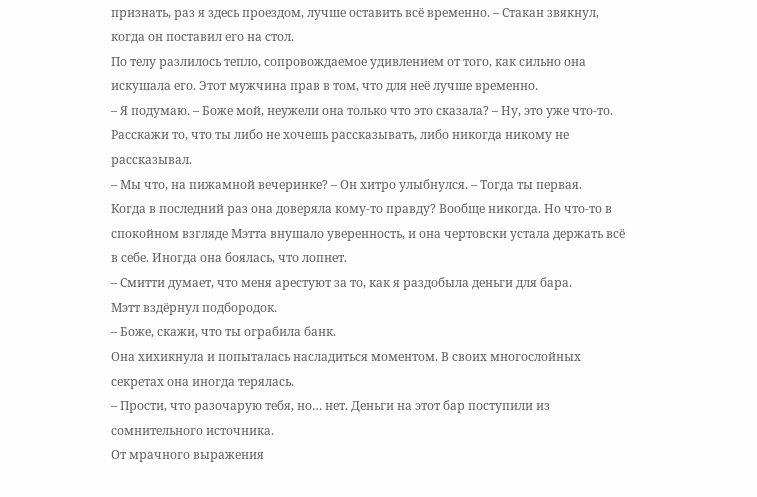признать, раз я здесь проездом, лучше оставить всё временно. – Стакан звякнул, когда он поставил его на стол.
По телу разлилось тепло, сопровождаемое удивлением от того, как сильно она искушала его. Этот мужчина прав в том, что для неё лучше временно.
– Я подумаю. – Боже мой, неужели она только что это сказала? – Ну, это уже что-то. Расскажи то, что ты либо не хочешь рассказывать, либо никогда никому не рассказывал.
– Мы что, на пижамной вечеринке? – Он хитро улыбнулся. – Тогда ты первая.
Когда в последний раз она доверяла кому-то правду? Вообще никогда. Но что-то в спокойном взгляде Мэтта внушало уверенность, и она чертовски устала держать всё в себе. Иногда она боялась, что лопнет.
– Смитти думает, что меня арестуют за то, как я раздобыла деньги для бара.
Мэтт вздёрнул подбородок.
– Боже, скажи, что ты ограбила банк.
Она хихикнула и попыталась насладиться моментом. В своих многослойных секретах она иногда терялась.
– Прости, что разочарую тебя, но… нет. Деньги на этот бар поступили из сомнительного источника.
От мрачного выражения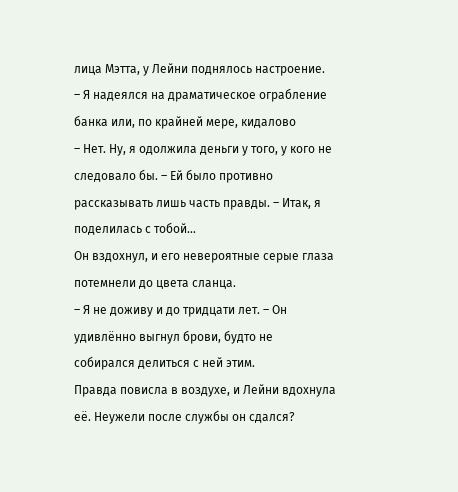лица Мэтта, у Лейни поднялось настроение.
– Я надеялся на драматическое ограбление банка или, по крайней мере, кидалово
– Нет. Ну, я одолжила деньги у того, у кого не следовало бы. – Ей было противно рассказывать лишь часть правды. – Итак, я поделилась с тобой…
Он вздохнул, и его невероятные серые глаза потемнели до цвета сланца.
– Я не доживу и до тридцати лет. – Он удивлённо выгнул брови, будто не собирался делиться с ней этим.
Правда повисла в воздухе, и Лейни вдохнула её. Неужели после службы он сдался?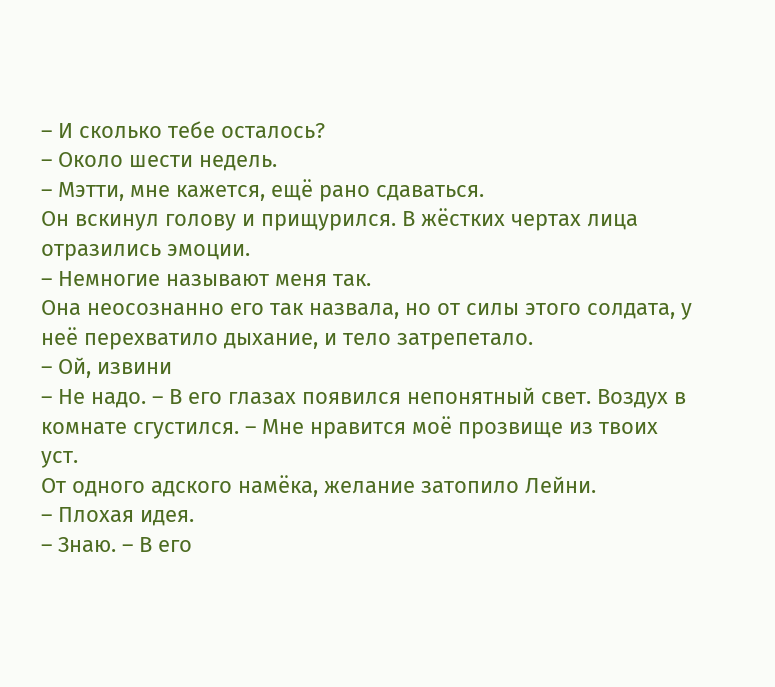– И сколько тебе осталось?
– Около шести недель.
– Мэтти, мне кажется, ещё рано сдаваться.
Он вскинул голову и прищурился. В жёстких чертах лица отразились эмоции.
– Немногие называют меня так.
Она неосознанно его так назвала, но от силы этого солдата, у неё перехватило дыхание, и тело затрепетало.
– Ой, извини
– Не надо. – В его глазах появился непонятный свет. Воздух в комнате сгустился. – Мне нравится моё прозвище из твоих уст.
От одного адского намёка, желание затопило Лейни.
– Плохая идея.
– Знаю. – В его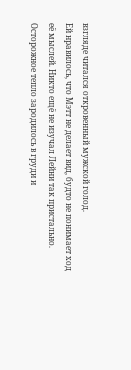взгляде читался откровенный мужской голод.
Ей нравилось, что Мэтт не делает вид, будто не понимает ход её мыслей. Никто ещё не изучал Лейни так пристально. Осторожное тепло зародилось в груди и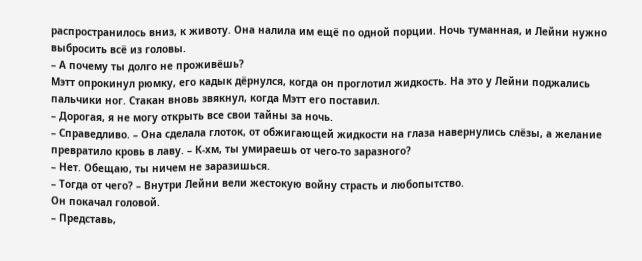распространилось вниз, к животу. Она налила им ещё по одной порции. Ночь туманная, и Лейни нужно выбросить всё из головы.
– А почему ты долго не проживёшь?
Мэтт опрокинул рюмку, его кадык дёрнулся, когда он проглотил жидкость. На это у Лейни поджались пальчики ног. Стакан вновь звякнул, когда Мэтт его поставил.
– Дорогая, я не могу открыть все свои тайны за ночь.
– Справедливо. – Она сделала глоток, от обжигающей жидкости на глаза навернулись слёзы, а желание превратило кровь в лаву. – К-хм, ты умираешь от чего-то заразного?
– Нет. Обещаю, ты ничем не заразишься.
– Тогда от чего? – Внутри Лейни вели жестокую войну страсть и любопытство.
Он покачал головой.
– Представь,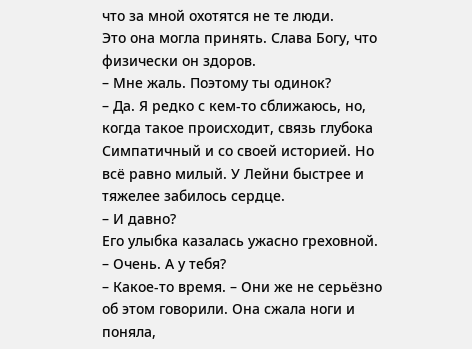что за мной охотятся не те люди.
Это она могла принять. Слава Богу, что физически он здоров.
– Мне жаль. Поэтому ты одинок?
– Да. Я редко с кем-то сближаюсь, но, когда такое происходит, связь глубока
Симпатичный и со своей историей. Но всё равно милый. У Лейни быстрее и тяжелее забилось сердце.
– И давно?
Его улыбка казалась ужасно греховной.
– Очень. А у тебя?
– Какое-то время. – Они же не серьёзно об этом говорили. Она сжала ноги и поняла,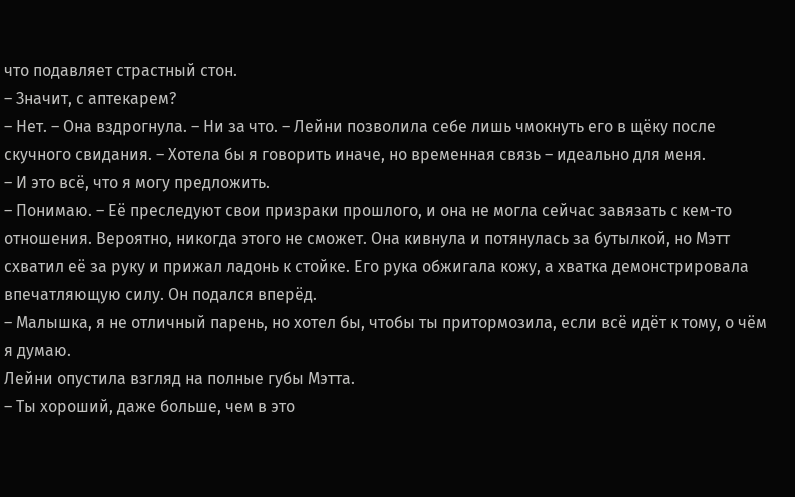что подавляет страстный стон.
– Значит, с аптекарем?
– Нет. – Она вздрогнула. – Ни за что. – Лейни позволила себе лишь чмокнуть его в щёку после скучного свидания. – Хотела бы я говорить иначе, но временная связь – идеально для меня.
– И это всё, что я могу предложить.
– Понимаю. – Её преследуют свои призраки прошлого, и она не могла сейчас завязать с кем-то отношения. Вероятно, никогда этого не сможет. Она кивнула и потянулась за бутылкой, но Мэтт схватил её за руку и прижал ладонь к стойке. Его рука обжигала кожу, а хватка демонстрировала впечатляющую силу. Он подался вперёд.
– Малышка, я не отличный парень, но хотел бы, чтобы ты притормозила, если всё идёт к тому, о чём я думаю.
Лейни опустила взгляд на полные губы Мэтта.
– Ты хороший, даже больше, чем в это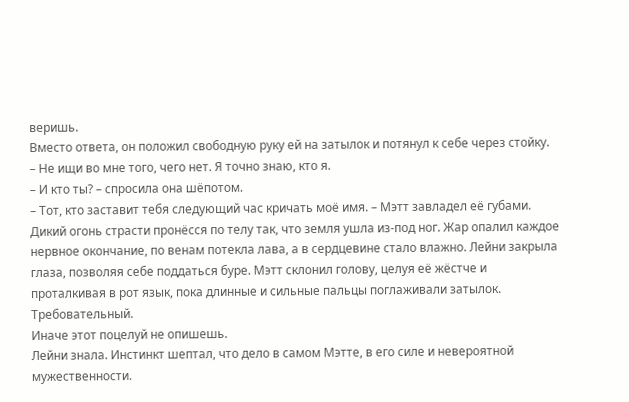веришь.
Вместо ответа, он положил свободную руку ей на затылок и потянул к себе через стойку.
– Не ищи во мне того, чего нет. Я точно знаю, кто я.
– И кто ты? – спросила она шёпотом.
– Тот, кто заставит тебя следующий час кричать моё имя. – Мэтт завладел её губами.
Дикий огонь страсти пронёсся по телу так, что земля ушла из-под ног. Жар опалил каждое нервное окончание, по венам потекла лава, а в сердцевине стало влажно. Лейни закрыла глаза, позволяя себе поддаться буре. Мэтт склонил голову, целуя её жёстче и проталкивая в рот язык, пока длинные и сильные пальцы поглаживали затылок.
Требовательный.
Иначе этот поцелуй не опишешь.
Лейни знала. Инстинкт шептал, что дело в самом Мэтте, в его силе и невероятной мужественности.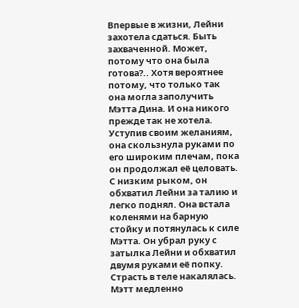Впервые в жизни, Лейни захотела сдаться. Быть захваченной. Может, потому что она была готова?.. Хотя вероятнее потому, что только так она могла заполучить Мэтта Дина. И она никого прежде так не хотела.
Уступив своим желаниям, она скользнула руками по его широким плечам, пока он продолжал её целовать. С низким рыком, он обхватил Лейни за талию и легко поднял. Она встала коленями на барную стойку и потянулась к силе Мэтта. Он убрал руку с затылка Лейни и обхватил двумя руками её попку. Страсть в теле накалялась.
Мэтт медленно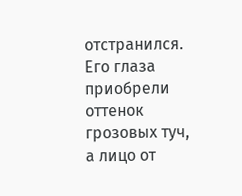отстранился. Его глаза приобрели оттенок грозовых туч, а лицо от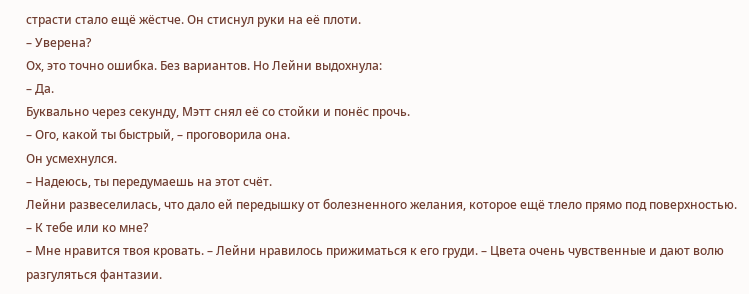страсти стало ещё жёстче. Он стиснул руки на её плоти.
– Уверена?
Ох, это точно ошибка. Без вариантов. Но Лейни выдохнула:
– Да.
Буквально через секунду, Мэтт снял её со стойки и понёс прочь.
– Ого, какой ты быстрый, – проговорила она.
Он усмехнулся.
– Надеюсь, ты передумаешь на этот счёт.
Лейни развеселилась, что дало ей передышку от болезненного желания, которое ещё тлело прямо под поверхностью.
– К тебе или ко мне?
– Мне нравится твоя кровать. – Лейни нравилось прижиматься к его груди. – Цвета очень чувственные и дают волю разгуляться фантазии.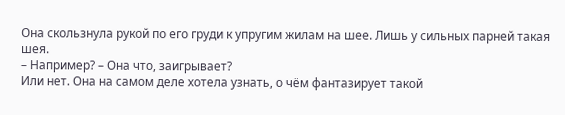Она скользнула рукой по его груди к упругим жилам на шее. Лишь у сильных парней такая шея.
– Например? – Она что, заигрывает?
Или нет. Она на самом деле хотела узнать, о чём фантазирует такой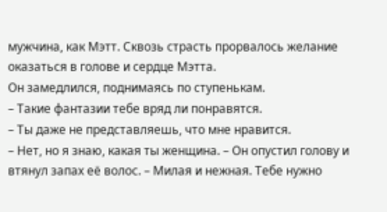мужчина, как Мэтт. Сквозь страсть прорвалось желание оказаться в голове и сердце Мэтта.
Он замедлился, поднимаясь по ступенькам.
– Такие фантазии тебе вряд ли понравятся.
– Ты даже не представляешь, что мне нравится.
– Нет, но я знаю, какая ты женщина. – Он опустил голову и втянул запах её волос. – Милая и нежная. Тебе нужно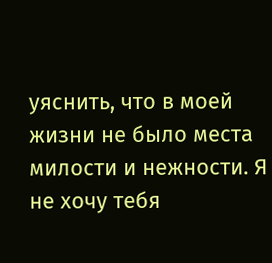уяснить, что в моей жизни не было места милости и нежности. Я не хочу тебя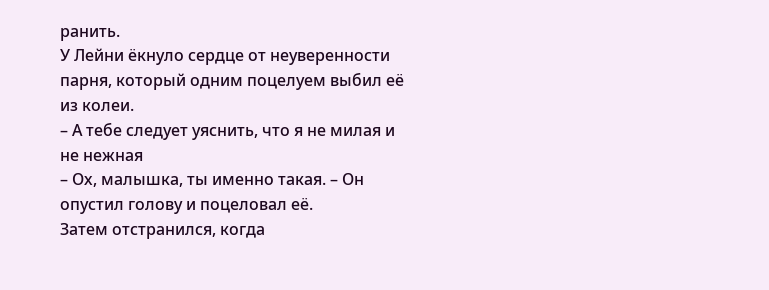ранить.
У Лейни ёкнуло сердце от неуверенности парня, который одним поцелуем выбил её из колеи.
– А тебе следует уяснить, что я не милая и не нежная
– Ох, малышка, ты именно такая. – Он опустил голову и поцеловал её.
Затем отстранился, когда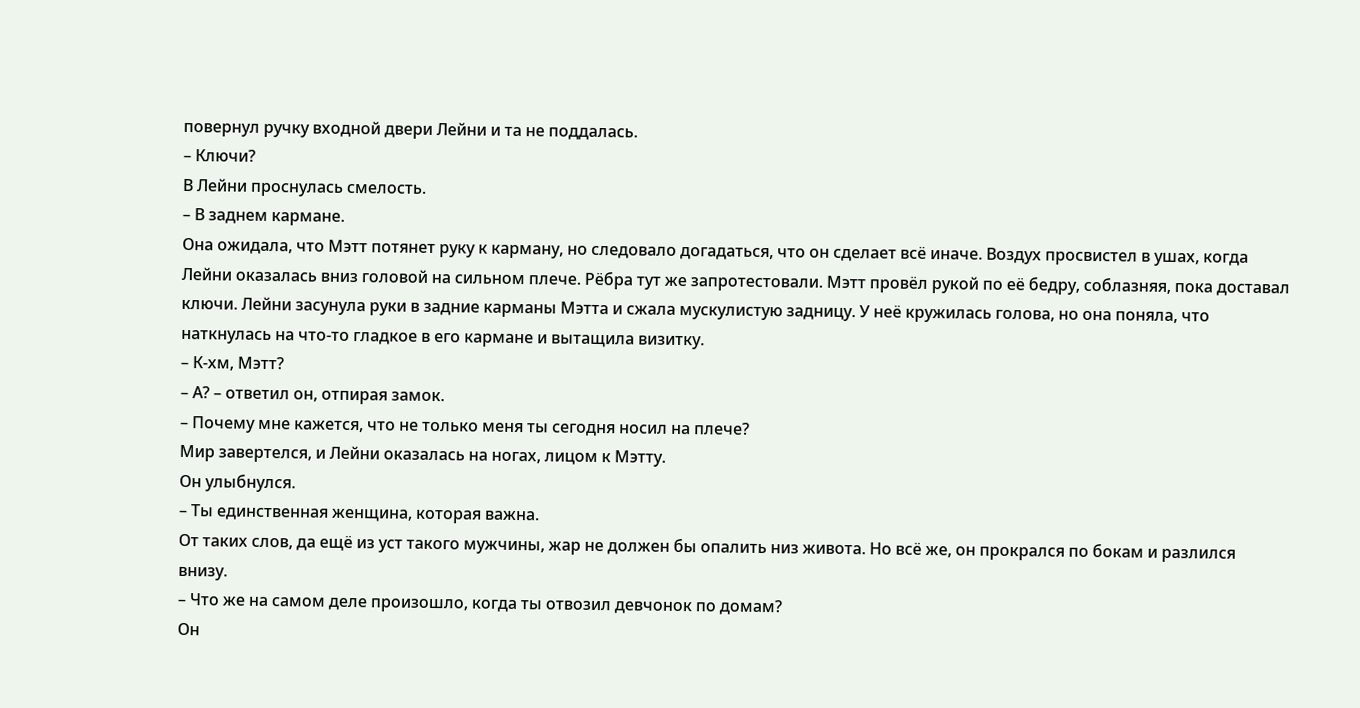повернул ручку входной двери Лейни и та не поддалась.
– Ключи?
В Лейни проснулась смелость.
– В заднем кармане.
Она ожидала, что Мэтт потянет руку к карману, но следовало догадаться, что он сделает всё иначе. Воздух просвистел в ушах, когда Лейни оказалась вниз головой на сильном плече. Рёбра тут же запротестовали. Мэтт провёл рукой по её бедру, соблазняя, пока доставал ключи. Лейни засунула руки в задние карманы Мэтта и сжала мускулистую задницу. У неё кружилась голова, но она поняла, что наткнулась на что-то гладкое в его кармане и вытащила визитку.
– К-хм, Мэтт?
– А? – ответил он, отпирая замок.
– Почему мне кажется, что не только меня ты сегодня носил на плече?
Мир завертелся, и Лейни оказалась на ногах, лицом к Мэтту.
Он улыбнулся.
– Ты единственная женщина, которая важна.
От таких слов, да ещё из уст такого мужчины, жар не должен бы опалить низ живота. Но всё же, он прокрался по бокам и разлился внизу.
– Что же на самом деле произошло, когда ты отвозил девчонок по домам?
Он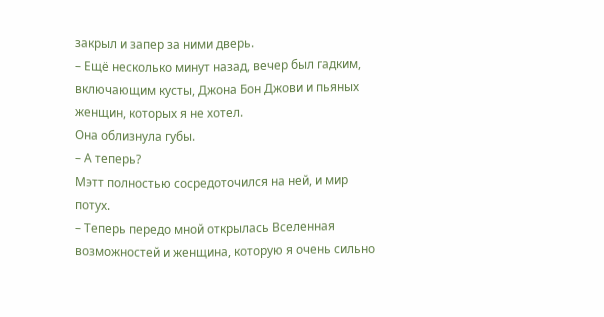закрыл и запер за ними дверь.
– Ещё несколько минут назад, вечер был гадким, включающим кусты, Джона Бон Джови и пьяных женщин, которых я не хотел.
Она облизнула губы.
– А теперь?
Мэтт полностью сосредоточился на ней, и мир потух.
– Теперь передо мной открылась Вселенная возможностей и женщина, которую я очень сильно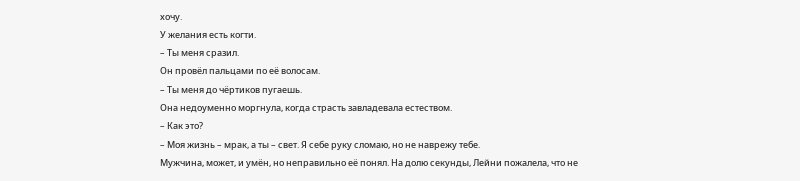хочу.
У желания есть когти.
– Ты меня сразил.
Он провёл пальцами по её волосам.
– Ты меня до чёртиков пугаешь.
Она недоуменно моргнула, когда страсть завладевала естеством.
– Как это?
– Моя жизнь – мрак, а ты – свет. Я себе руку сломаю, но не наврежу тебе.
Мужчина, может, и умён, но неправильно её понял. На долю секунды, Лейни пожалела, что не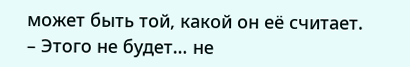может быть той, какой он её считает.
– Этого не будет… не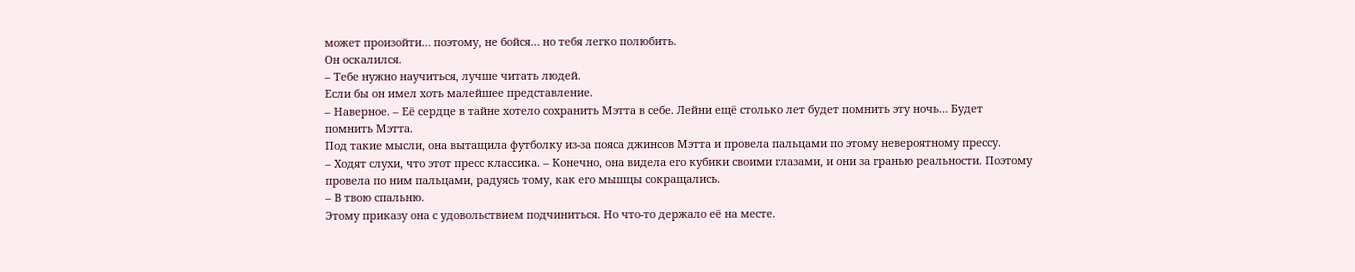может произойти… поэтому, не бойся… но тебя легко полюбить.
Он оскалился.
– Тебе нужно научиться, лучше читать людей.
Если бы он имел хоть малейшее представление.
– Наверное. – Её сердце в тайне хотело сохранить Мэтта в себе. Лейни ещё столько лет будет помнить эту ночь… Будет помнить Мэтта.
Под такие мысли, она вытащила футболку из-за пояса джинсов Мэтта и провела пальцами по этому невероятному прессу.
– Ходят слухи, что этот пресс классика. – Конечно, она видела его кубики своими глазами, и они за гранью реальности. Поэтому провела по ним пальцами, радуясь тому, как его мышцы сокращались.
– В твою спальню.
Этому приказу она с удовольствием подчиниться. Но что-то держало её на месте.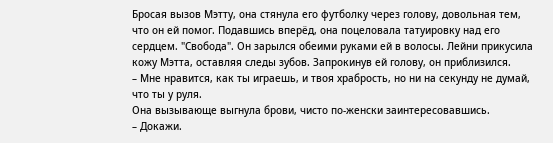Бросая вызов Мэтту, она стянула его футболку через голову, довольная тем, что он ей помог. Подавшись вперёд, она поцеловала татуировку над его сердцем. "Свобода". Он зарылся обеими руками ей в волосы. Лейни прикусила кожу Мэтта, оставляя следы зубов. Запрокинув ей голову, он приблизился.
– Мне нравится, как ты играешь, и твоя храбрость, но ни на секунду не думай, что ты у руля.
Она вызывающе выгнула брови, чисто по-женски заинтересовавшись.
– Докажи.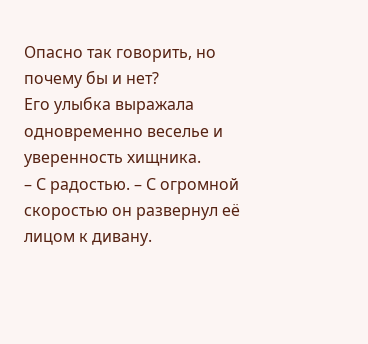Опасно так говорить, но почему бы и нет?
Его улыбка выражала одновременно веселье и уверенность хищника.
– С радостью. – С огромной скоростью он развернул её лицом к дивану.